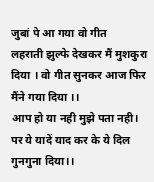जुबां पे आ गया वो गीत
लहराती झुल्फे देखकर मैं मुशकुरा दिया । वो गीत सुनकर आज फिर मैंने गया दिया ।।
आप हो या नही मुझे पता नही।
पर ये यादें याद कर के ये दिल गुनगुना दिया।।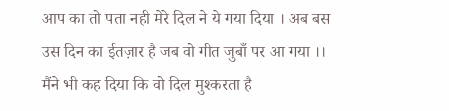आप का तो पता नही मेरे दिल ने ये गया दिया । अब बस उस दिन का ईतज़ार है जब वो गीत जुबाँ पर आ गया ।।
मैंने भी कह दिया कि वो दिल मुश्करता है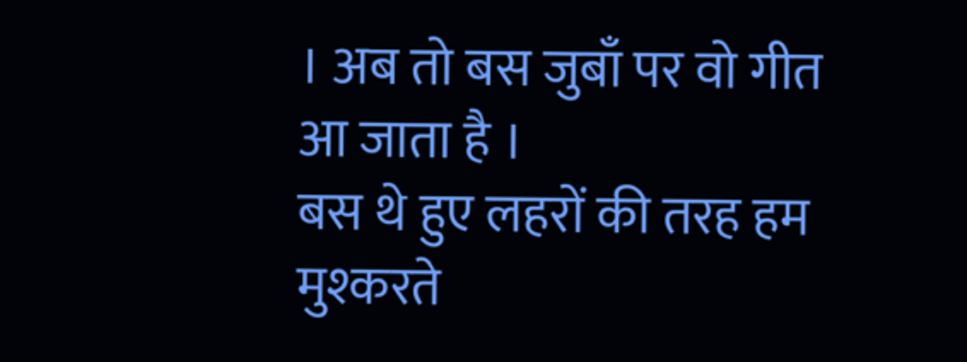। अब तो बस जुबाँ पर वो गीत आ जाता है ।
बस थे हुए लहरों की तरह हम मुश्करते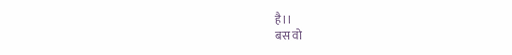है।।
बस वो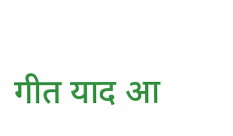गीत याद आ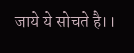जाये ये सोचते है।।